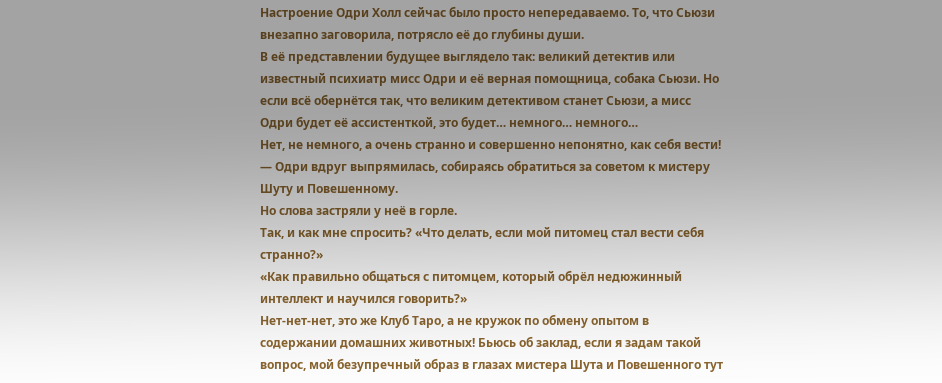Настроение Одри Холл сейчас было просто непередаваемо. То, что Сьюзи внезапно заговорила, потрясло её до глубины души.
В её представлении будущее выглядело так: великий детектив или известный психиатр мисс Одри и её верная помощница, собака Сьюзи. Но если всё обернётся так, что великим детективом станет Сьюзи, а мисс Одри будет её ассистенткой, это будет… немного… немного…
Нет, не немного, а очень странно и совершенно непонятно, как себя вести! — Одри вдруг выпрямилась, собираясь обратиться за советом к мистеру Шуту и Повешенному.
Но слова застряли у неё в горле.
Так, и как мне спросить? «Что делать, если мой питомец стал вести себя странно?»
«Как правильно общаться с питомцем, который обрёл недюжинный интеллект и научился говорить?»
Нет-нет-нет, это же Клуб Таро, а не кружок по обмену опытом в содержании домашних животных! Бьюсь об заклад, если я задам такой вопрос, мой безупречный образ в глазах мистера Шута и Повешенного тут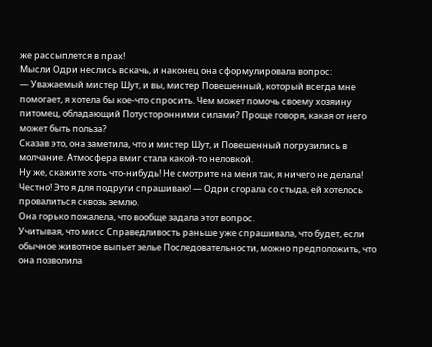же рассыплется в прах!
Мысли Одри неслись вскачь, и наконец она сформулировала вопрос:
— Уважаемый мистер Шут, и вы, мистер Повешенный, который всегда мне помогает, я хотела бы кое-что спросить. Чем может помочь своему хозяину питомец, обладающий Потусторонними силами? Проще говоря, какая от него может быть польза?
Сказав это, она заметила, что и мистер Шут, и Повешенный погрузились в молчание. Атмосфера вмиг стала какой-то неловкой.
Ну же, скажите хоть что-нибудь! Не смотрите на меня так, я ничего не делала! Честно! Это я для подруги спрашиваю! — Одри сгорала со стыда, ей хотелось провалиться сквозь землю.
Она горько пожалела, что вообще задала этот вопрос.
Учитывая, что мисс Справедливость раньше уже спрашивала, что будет, если обычное животное выпьет зелье Последовательности, можно предположить, что она позволила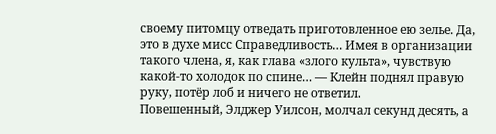своему питомцу отведать приготовленное ею зелье. Да, это в духе мисс Справедливость… Имея в организации такого члена, я, как глава «злого культа», чувствую какой-то холодок по спине… — Клейн поднял правую руку, потёр лоб и ничего не ответил.
Повешенный, Элджер Уилсон, молчал секунд десять, а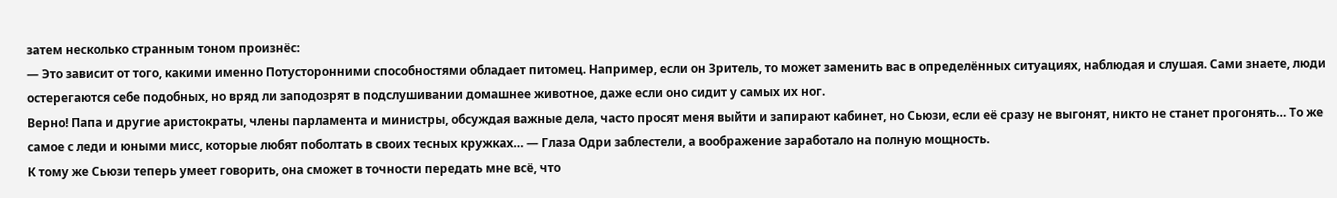затем несколько странным тоном произнёс:
— Это зависит от того, какими именно Потусторонними способностями обладает питомец. Например, если он Зритель, то может заменить вас в определённых ситуациях, наблюдая и слушая. Сами знаете, люди остерегаются себе подобных, но вряд ли заподозрят в подслушивании домашнее животное, даже если оно сидит у самых их ног.
Верно! Папа и другие аристократы, члены парламента и министры, обсуждая важные дела, часто просят меня выйти и запирают кабинет, но Сьюзи, если её сразу не выгонят, никто не станет прогонять… То же самое с леди и юными мисс, которые любят поболтать в своих тесных кружках… — Глаза Одри заблестели, а воображение заработало на полную мощность.
К тому же Сьюзи теперь умеет говорить, она сможет в точности передать мне всё, что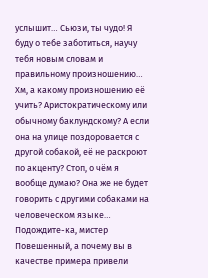услышит… Сьюзи, ты чудо! Я буду о тебе заботиться, научу тебя новым словам и правильному произношению…
Хм, а какому произношению её учить? Аристократическому или обычному баклундскому? А если она на улице поздоровается с другой собакой, её не раскроют по акценту? Стоп, о чём я вообще думаю? Она же не будет говорить с другими собаками на человеческом языке…
Подождите-ка, мистер Повешенный, а почему вы в качестве примера привели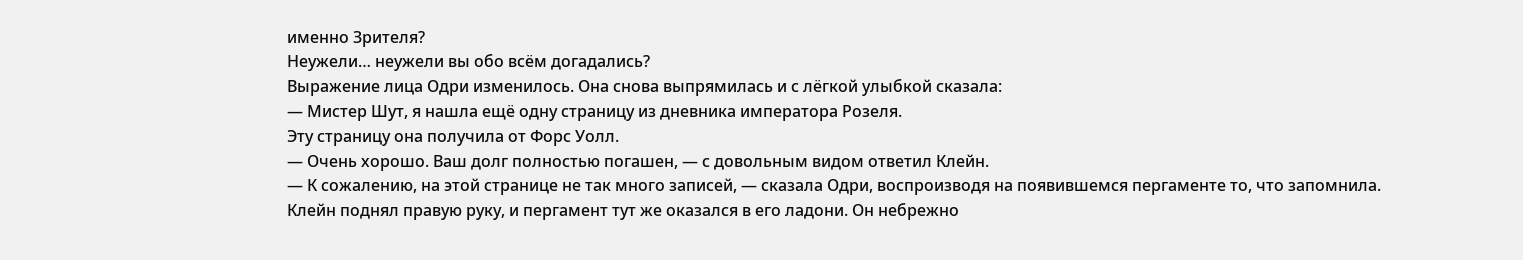именно Зрителя?
Неужели… неужели вы обо всём догадались?
Выражение лица Одри изменилось. Она снова выпрямилась и с лёгкой улыбкой сказала:
— Мистер Шут, я нашла ещё одну страницу из дневника императора Розеля.
Эту страницу она получила от Форс Уолл.
— Очень хорошо. Ваш долг полностью погашен, — с довольным видом ответил Клейн.
— К сожалению, на этой странице не так много записей, — сказала Одри, воспроизводя на появившемся пергаменте то, что запомнила.
Клейн поднял правую руку, и пергамент тут же оказался в его ладони. Он небрежно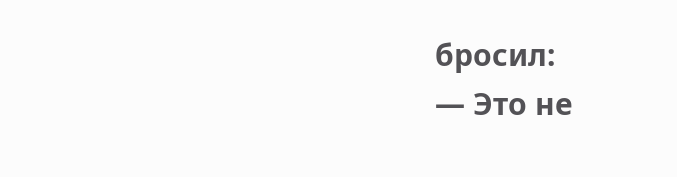бросил:
— Это не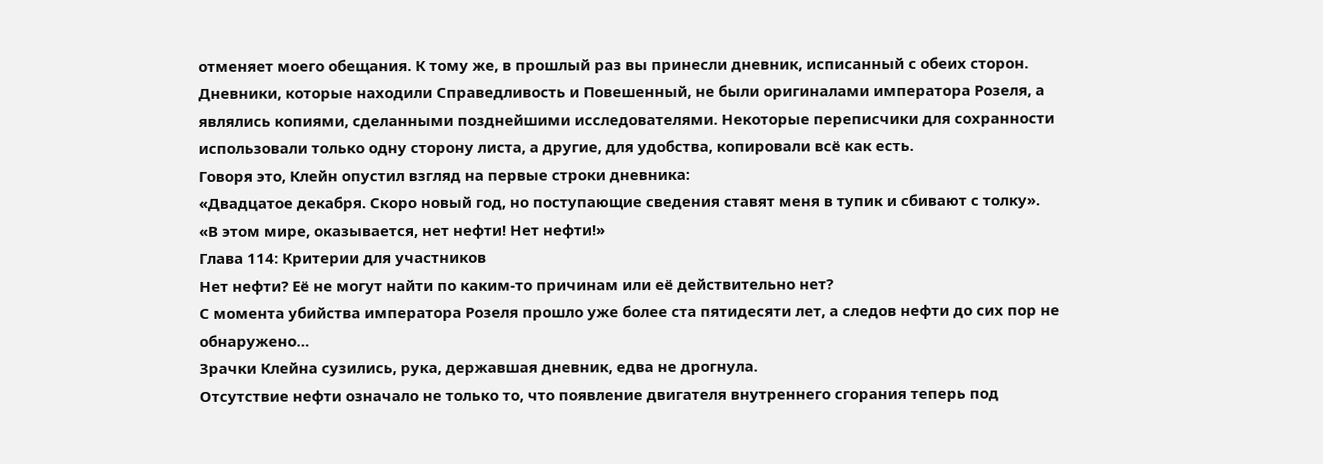отменяет моего обещания. К тому же, в прошлый раз вы принесли дневник, исписанный с обеих сторон.
Дневники, которые находили Справедливость и Повешенный, не были оригиналами императора Розеля, а являлись копиями, сделанными позднейшими исследователями. Некоторые переписчики для сохранности использовали только одну сторону листа, а другие, для удобства, копировали всё как есть.
Говоря это, Клейн опустил взгляд на первые строки дневника:
«Двадцатое декабря. Скоро новый год, но поступающие сведения ставят меня в тупик и сбивают с толку».
«В этом мире, оказывается, нет нефти! Нет нефти!»
Глава 114: Критерии для участников
Нет нефти? Её не могут найти по каким-то причинам или её действительно нет?
С момента убийства императора Розеля прошло уже более ста пятидесяти лет, а следов нефти до сих пор не обнаружено…
Зрачки Клейна сузились, рука, державшая дневник, едва не дрогнула.
Отсутствие нефти означало не только то, что появление двигателя внутреннего сгорания теперь под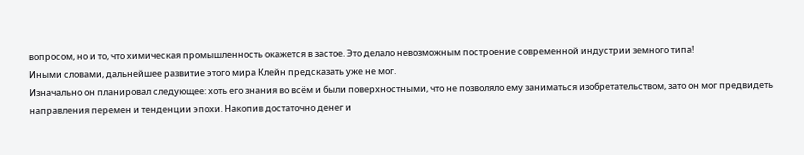вопросом, но и то, что химическая промышленность окажется в застое. Это делало невозможным построение современной индустрии земного типа!
Иными словами, дальнейшее развитие этого мира Клейн предсказать уже не мог.
Изначально он планировал следующее: хоть его знания во всём и были поверхностными, что не позволяло ему заниматься изобретательством, зато он мог предвидеть направления перемен и тенденции эпохи. Накопив достаточно денег и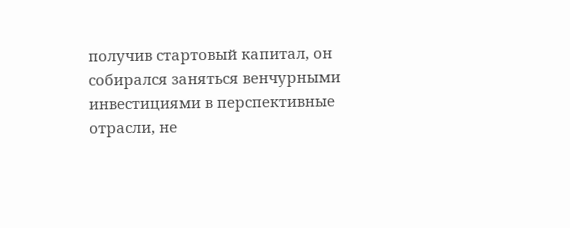получив стартовый капитал, он собирался заняться венчурными инвестициями в перспективные отрасли, не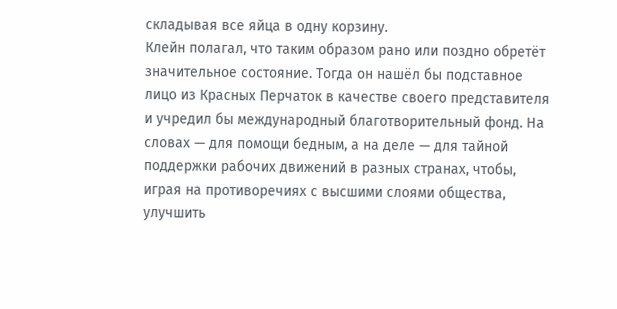складывая все яйца в одну корзину.
Клейн полагал, что таким образом рано или поздно обретёт значительное состояние. Тогда он нашёл бы подставное лицо из Красных Перчаток в качестве своего представителя и учредил бы международный благотворительный фонд. На словах — для помощи бедным, а на деле — для тайной поддержки рабочих движений в разных странах, чтобы, играя на противоречиях с высшими слоями общества, улучшить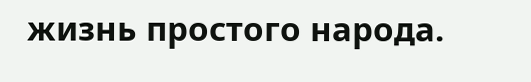жизнь простого народа.